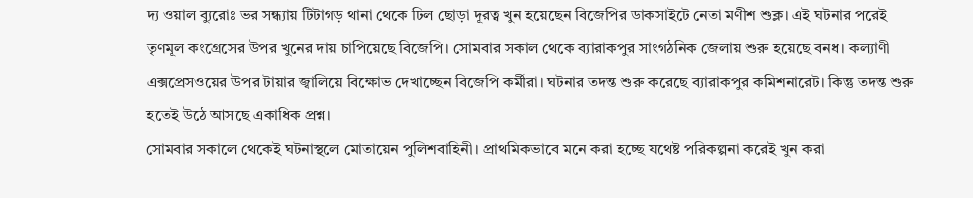দ্য ওয়াল ব্যুরোঃ ভর সন্ধ্যায় টিটাগড় থানা থেকে ঢিল ছোড়া দূরত্ব খুন হয়েছেন বিজেপির ডাকসাইটে নেতা মণীশ শুক্ল। এই ঘটনার পরেই তৃণমূল কংগ্রেসের উপর খুনের দায় চাপিয়েছে বিজেপি। সোমবার সকাল থেকে ব্যারাকপুর সাংগঠনিক জেলায় শুরু হয়েছে বনধ। কল্যাণী এক্সপ্রেসওয়ের উপর টায়ার জ্বালিয়ে বিক্ষোভ দেখাচ্ছেন বিজেপি কর্মীরা। ঘটনার তদন্ত শুরু করেছে ব্যারাকপুর কমিশনারেট। কিন্তু তদন্ত শুরু হতেই উঠে আসছে একাধিক প্রশ্ন।
সোমবার সকালে থেকেই ঘটনাস্থলে মোতায়েন পুলিশবাহিনী। প্রাথমিকভাবে মনে করা হচ্ছে যথেষ্ট পরিকল্পনা করেই খুন করা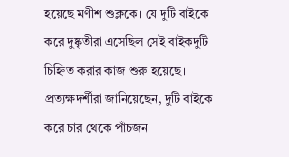হয়েছে মণীশ শুক্লকে। যে দুটি বাইকে করে দুষ্কৃতীরা এসেছিল সেই বাইকদুটি চিহ্নিত করার কাজ শুরু হয়েছে। প্রত্যক্ষদর্শীরা জানিয়েছেন, দুটি বাইকে করে চার থেকে পাঁচজন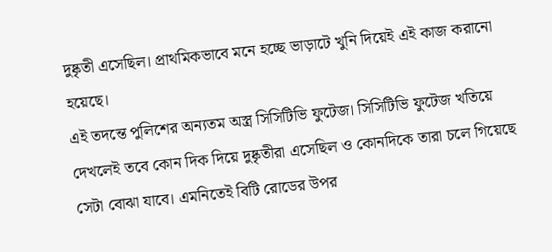দুষ্কৃতী এসেছিল। প্রাথমিকভাবে মনে হচ্ছে ভাড়াটে খুনি দিয়েই এই কাজ করানো হয়েছে।
এই তদন্তে পুলিশের অন্যতম অস্ত্র সিসিটিভি ফুটেজ। সিসিটিভি ফুটেজ খতিয়ে দেখলেই তবে কোন দিক দিয়ে দুষ্কৃতীরা এসেছিল ও কোনদিকে তারা চলে গিয়েছে সেটা বোঝা যাবে। এমনিতেই বিটি রোডের উপর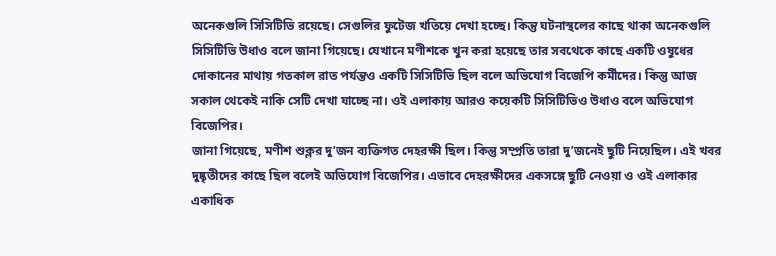অনেকগুলি সিসিটিভি রয়েছে। সেগুলির ফুটেজ খতিয়ে দেখা হচ্ছে। কিন্তু ঘটনাস্থলের কাছে থাকা অনেকগুলি সিসিটিভি উধাও বলে জানা গিয়েছে। যেখানে মণীশকে খুন করা হয়েছে তার সবথেকে কাছে একটি ওষুধের দোকানের মাথায় গতকাল রাত পর্যন্তও একটি সিসিটিভি ছিল বলে অভিযোগ বিজেপি কর্মীদের। কিন্তু আজ সকাল থেকেই নাকি সেটি দেখা যাচ্ছে না। ওই এলাকায় আরও কয়েকটি সিসিটিভিও উধাও বলে অভিযোগ বিজেপির।
জানা গিয়েছে, মণীশ শুক্লর দু’জন ব্যক্তিগত দেহরক্ষী ছিল। কিন্তু সম্প্রতি তারা দু’জনেই ছুটি নিয়েছিল। এই খবর দুষ্কৃতীদের কাছে ছিল বলেই অভিযোগ বিজেপির। এভাবে দেহরক্ষীদের একসঙ্গে ছুটি নেওয়া ও ওই এলাকার একাধিক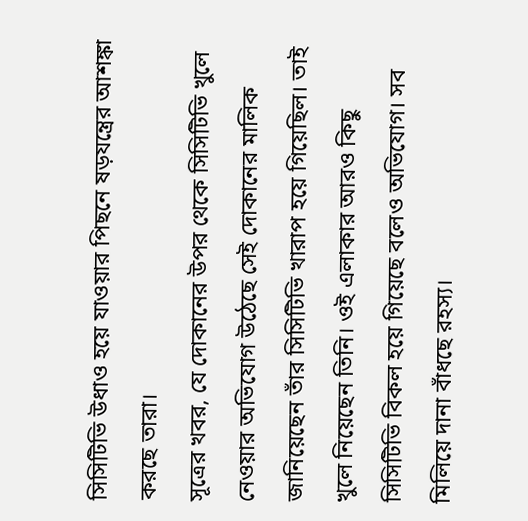সিসিটিভি উধাও হয়ে যাওয়ার পিছনে ষড়যন্ত্রের আশঙ্কা করছে তারা।
সূত্রের খবর, যে দোকানের উপর থেকে সিসিটিভি খুলে নেওয়ার অভিযোগ উঠেছে সেই দোকানের মালিক জানিয়েছেন তাঁর সিসিটিভি খারাপ হয়ে গিয়েছিল। তাই খুলে নিয়েছেন তিনি। ওই এলাকার আরও কিছু সিসিটিভি বিকল হয়ে গিয়েছে বলেও অভিযোগ। সব মিলিয়ে দানা বাঁধছে রহস্য।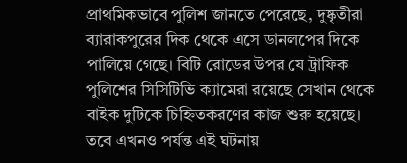প্রাথমিকভাবে পুলিশ জানতে পেরেছে, দুষ্কৃতীরা ব্যারাকপুরের দিক থেকে এসে ডানলপের দিকে পালিয়ে গেছে। বিটি রোডের উপর যে ট্রাফিক পুলিশের সিসিটিভি ক্যামেরা রয়েছে সেখান থেকে বাইক দুটিকে চিহ্নিতকরণের কাজ শুরু হয়েছে। তবে এখনও পর্যন্ত এই ঘটনায়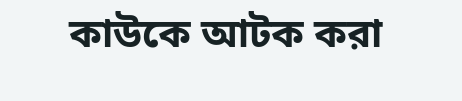কাউকে আটক করা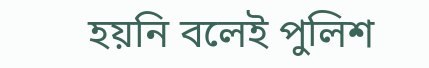হয়নি বলেই পুলিশ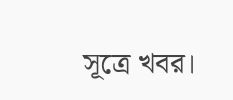সূত্রে খবর।